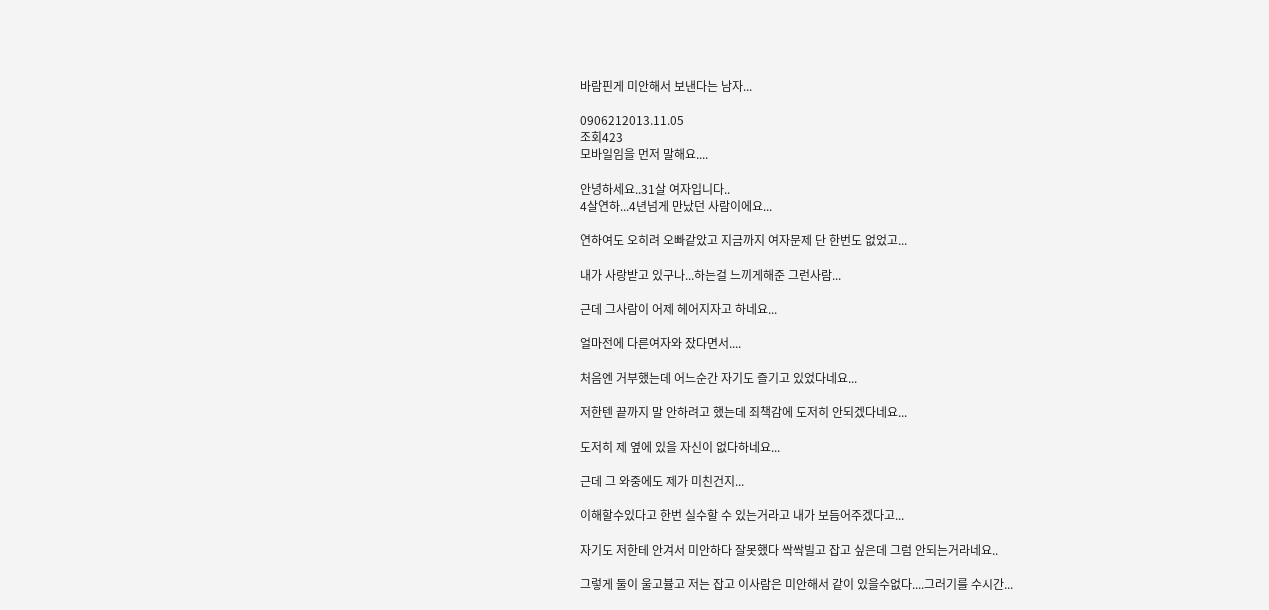바람핀게 미안해서 보낸다는 남자...

0906212013.11.05
조회423
모바일임을 먼저 말해요....

안녕하세요..31살 여자입니다..
4살연하...4년넘게 만났던 사람이에요...

연하여도 오히려 오빠같았고 지금까지 여자문제 단 한번도 없었고...

내가 사랑받고 있구나...하는걸 느끼게해준 그런사람...

근데 그사람이 어제 헤어지자고 하네요...

얼마전에 다른여자와 잤다면서....

처음엔 거부했는데 어느순간 자기도 즐기고 있었다네요...

저한텐 끝까지 말 안하려고 했는데 죄책감에 도저히 안되겠다네요...

도저히 제 옆에 있을 자신이 없다하네요...

근데 그 와중에도 제가 미친건지...

이해할수있다고 한번 실수할 수 있는거라고 내가 보듬어주겠다고...

자기도 저한테 안겨서 미안하다 잘못했다 싹싹빌고 잡고 싶은데 그럼 안되는거라네요..

그렇게 둘이 울고뷸고 저는 잡고 이사람은 미안해서 같이 있을수없다....그러기를 수시간...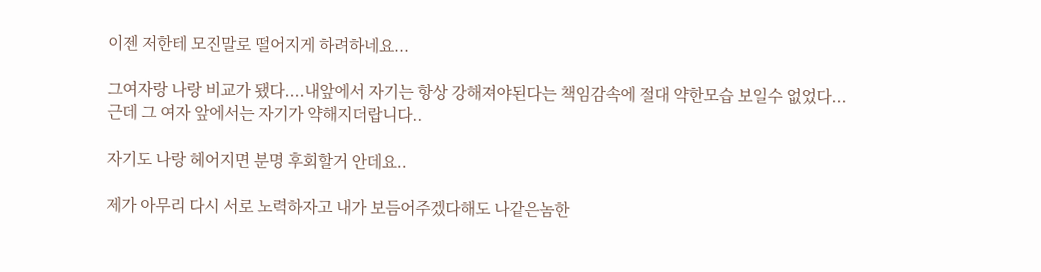이젠 저한테 모진말로 떨어지게 하려하네요...

그여자랑 나랑 비교가 됐다....내앞에서 자기는 항상 강해져야된다는 책임감속에 절대 약한모습 보일수 없었다...
근데 그 여자 앞에서는 자기가 약해지더랍니다..

자기도 나랑 헤어지면 분명 후회할거 안데요..

제가 아무리 다시 서로 노력하자고 내가 보듬어주겠다해도 나같은놈한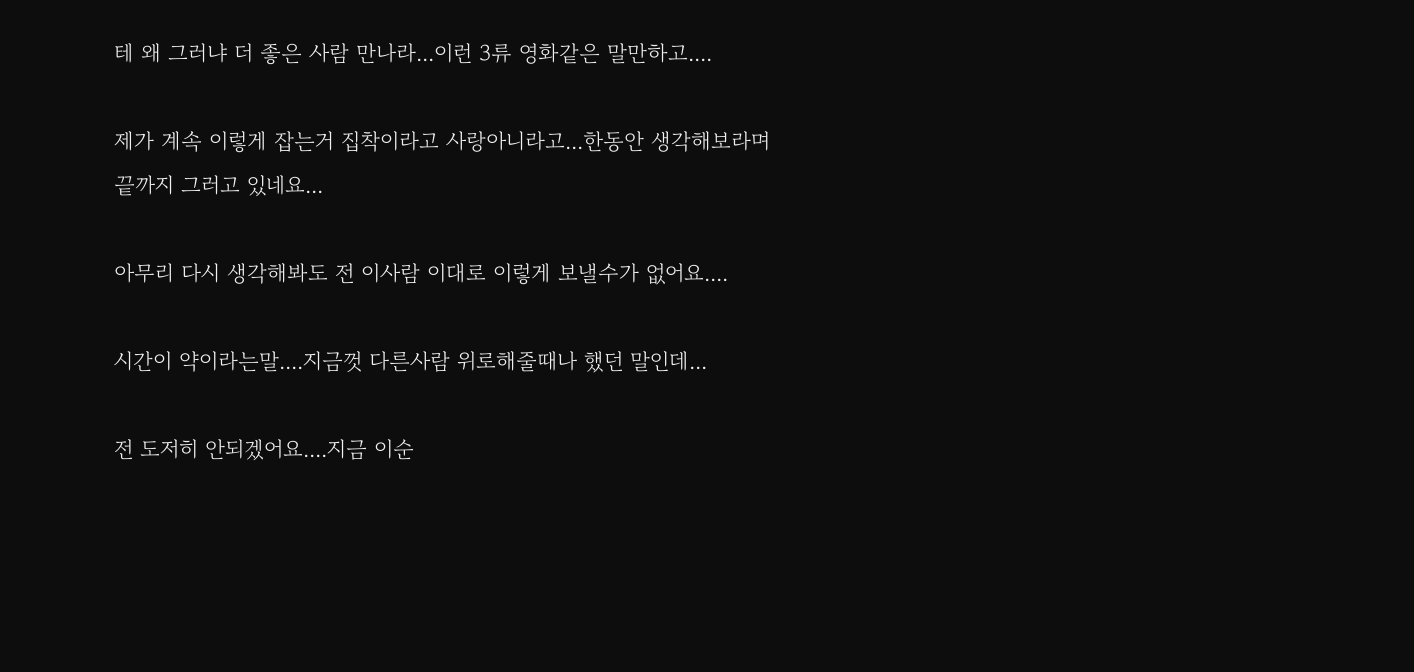테 왜 그러냐 더 좋은 사람 만나라...이런 3류 영화같은 말만하고....

제가 계속 이렇게 잡는거 집착이라고 사랑아니라고...한동안 생각해보라며 끝까지 그러고 있네요...

아무리 다시 생각해봐도 전 이사람 이대로 이렇게 보낼수가 없어요....

시간이 약이라는말....지금껏 다른사람 위로해줄때나 했던 말인데...

전 도저히 안되겠어요....지금 이순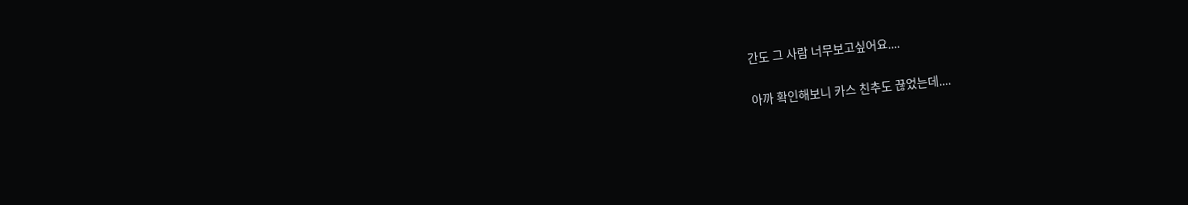간도 그 사람 너무보고싶어요....

아까 확인해보니 카스 친추도 끊었는데....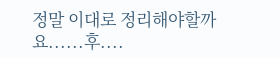정말 이대로 정리해야할까요......후....